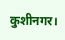कुशीनगर।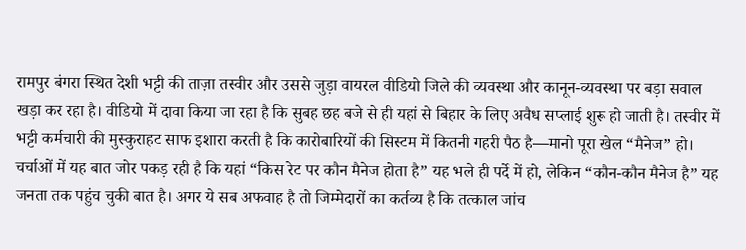रामपुर बंगरा स्थित देशी भट्टी की ताज़ा तस्वीर और उससे जुड़ा वायरल वीडियो जिले की व्यवस्था और कानून-व्यवस्था पर बड़ा सवाल खड़ा कर रहा है। वीडियो में दावा किया जा रहा है कि सुबह छह बजे से ही यहां से बिहार के लिए अवैध सप्लाई शुरू हो जाती है। तस्वीर में भट्टी कर्मचारी की मुस्कुराहट साफ इशारा करती है कि कारोबारियों की सिस्टम में कितनी गहरी पैठ है—मानो पूरा खेल “मैनेज” हो।
चर्चाओं में यह बात जोर पकड़ रही है कि यहां “किस रेट पर कौन मैनेज होता है” यह भले ही पर्दे में हो, लेकिन “कौन-कौन मैनेज है” यह जनता तक पहुंच चुकी बात है। अगर ये सब अफवाह है तो जिम्मेदारों का कर्तव्य है कि तत्काल जांच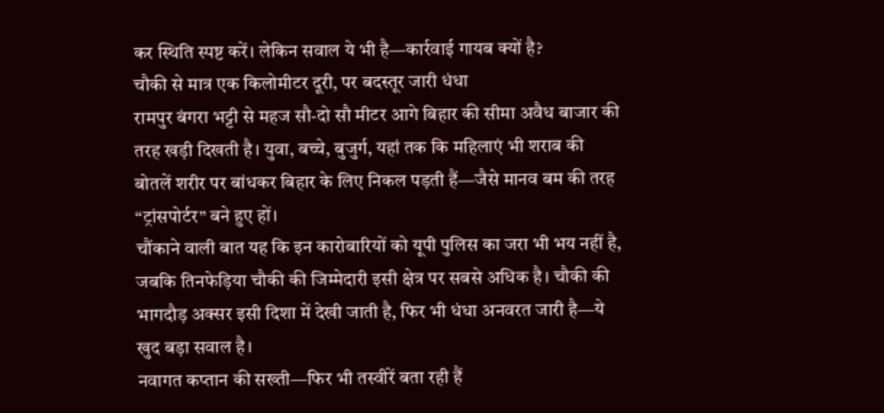कर स्थिति स्पष्ट करें। लेकिन सवाल ये भी है—कार्रवाई गायब क्यों है?
चौकी से मात्र एक किलोमीटर दूरी, पर बदस्तूर जारी धंधा
रामपुर बंगरा भट्टी से महज सौ-दो सौ मीटर आगे बिहार की सीमा अवैध बाजार की तरह खड़ी दिखती है। युवा, बच्चे, बुजुर्ग, यहां तक कि महिलाएं भी शराब की बोतलें शरीर पर बांधकर बिहार के लिए निकल पड़ती हैं—जैसे मानव बम की तरह “ट्रांसपोर्टर” बने हुए हों।
चौंकाने वाली बात यह कि इन कारोबारियों को यूपी पुलिस का जरा भी भय नहीं है, जबकि तिनफेड़िया चौकी की जिम्मेदारी इसी क्षेत्र पर सबसे अधिक है। चौकी की भागदौड़ अक्सर इसी दिशा में देखी जाती है, फिर भी धंधा अनवरत जारी है—ये खुद बड़ा सवाल है।
नवागत कप्तान की सख्ती—फिर भी तस्वीरें बता रही हैं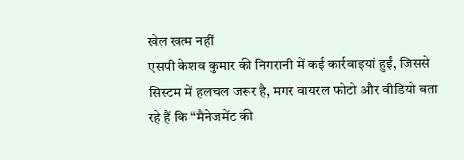खेल खत्म नहीं
एसपी केशव कुमार की निगरानी में कई कार्रवाइयां हुईं, जिससे सिस्टम में हलचल जरूर है, मगर वायरल फोटो और वीडियो बता रहे हैं कि “मैनेजमेंट की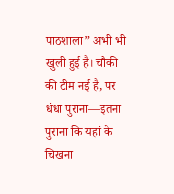पाठशाला” अभी भी खुली हुई है। चौकी की टीम नई है, पर धंधा पुराना—इतना पुराना कि यहां के चिखना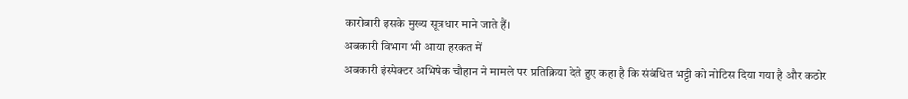कारोबारी इसके मुख्य सूत्रधार माने जाते हैं।
अबकारी विभाग भी आया हरकत में
अबकारी इंस्पेक्टर अभिषेक चौहान ने मामले पर प्रतिक्रिया देते हुए कहा है कि संबंधित भट्टी को नोटिस दिया गया है और कठोर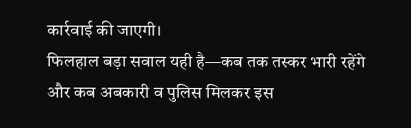कार्रवाई की जाएगी।
फिलहाल बड़ा सवाल यही है—कब तक तस्कर भारी रहेंगे और कब अबकारी व पुलिस मिलकर इस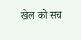खेल को सच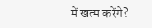में खत्म करेंगे?